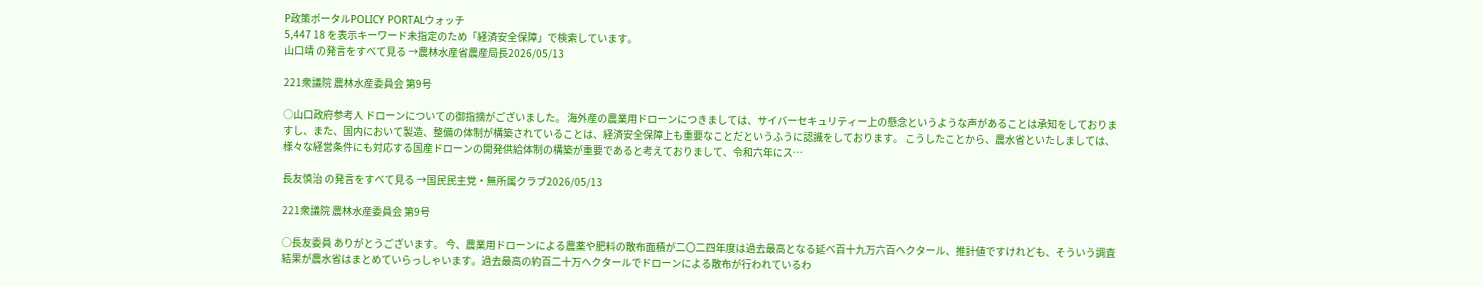P政策ポータルPOLICY PORTALウォッチ
5,447 18 を表示キーワード未指定のため「経済安全保障」で検索しています。
山口靖 の発言をすべて見る →農林水産省農産局長2026/05/13

221衆議院 農林水産委員会 第9号

○山口政府参考人 ドローンについての御指摘がございました。 海外産の農業用ドローンにつきましては、サイバーセキュリティー上の懸念というような声があることは承知をしておりますし、また、国内において製造、整備の体制が構築されていることは、経済安全保障上も重要なことだというふうに認識をしております。 こうしたことから、農水省といたしましては、様々な経営条件にも対応する国産ドローンの開発供給体制の構築が重要であると考えておりまして、令和六年にス…

長友慎治 の発言をすべて見る →国民民主党・無所属クラブ2026/05/13

221衆議院 農林水産委員会 第9号

○長友委員 ありがとうございます。 今、農業用ドローンによる農薬や肥料の散布面積が二〇二四年度は過去最高となる延べ百十九万六百ヘクタール、推計値ですけれども、そういう調査結果が農水省はまとめていらっしゃいます。過去最高の約百二十万ヘクタールでドローンによる散布が行われているわ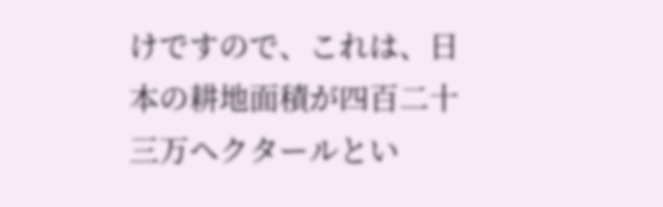けですので、これは、日本の耕地面積が四百二十三万ヘクタールとい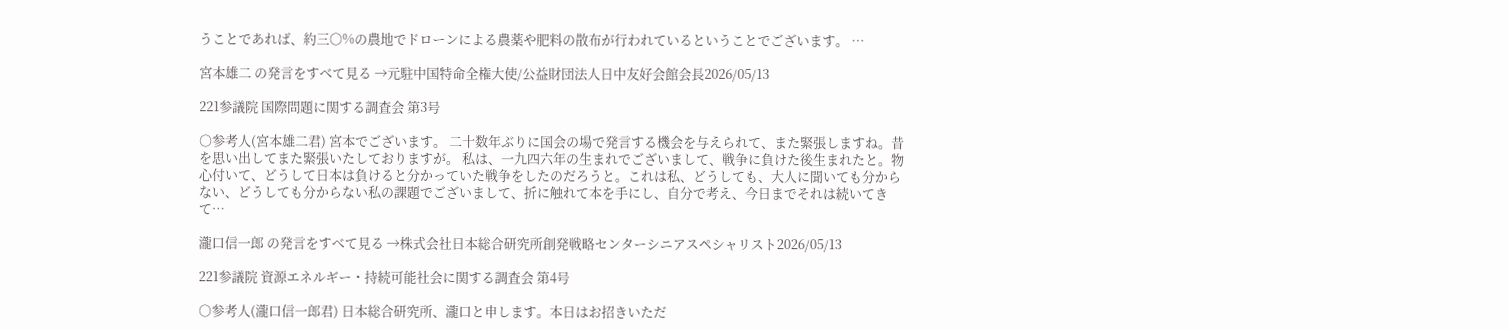うことであれば、約三〇%の農地でドローンによる農薬や肥料の散布が行われているということでございます。 …

宮本雄二 の発言をすべて見る →元駐中国特命全権大使/公益財団法人日中友好会館会長2026/05/13

221参議院 国際問題に関する調査会 第3号

○参考人(宮本雄二君) 宮本でございます。 二十数年ぶりに国会の場で発言する機会を与えられて、また緊張しますね。昔を思い出してまた緊張いたしておりますが。 私は、一九四六年の生まれでございまして、戦争に負けた後生まれたと。物心付いて、どうして日本は負けると分かっていた戦争をしたのだろうと。これは私、どうしても、大人に聞いても分からない、どうしても分からない私の課題でございまして、折に触れて本を手にし、自分で考え、今日までそれは続いてきて…

瀧口信一郎 の発言をすべて見る →株式会社日本総合研究所創発戦略センターシニアスペシャリスト2026/05/13

221参議院 資源エネルギー・持続可能社会に関する調査会 第4号

○参考人(瀧口信一郎君) 日本総合研究所、瀧口と申します。本日はお招きいただ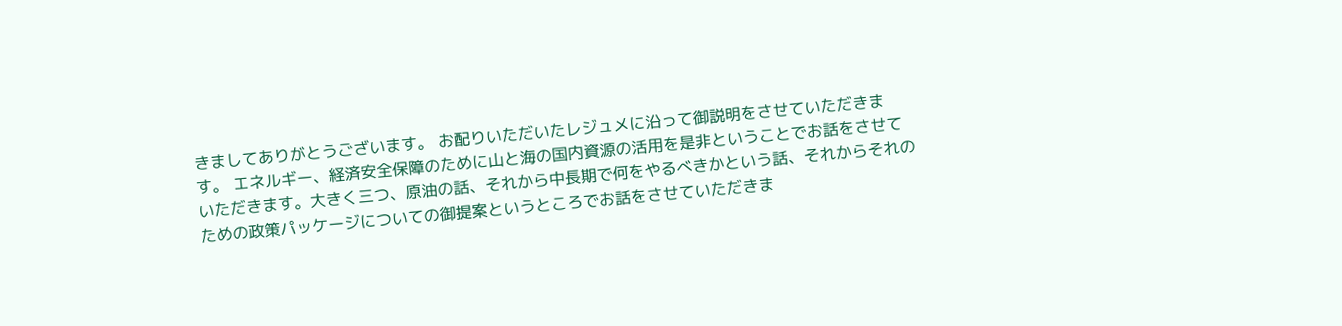きましてありがとうございます。 お配りいただいたレジュメに沿って御説明をさせていただきます。 エネルギー、経済安全保障のために山と海の国内資源の活用を是非ということでお話をさせていただきます。大きく三つ、原油の話、それから中長期で何をやるべきかという話、それからそれのための政策パッケージについての御提案というところでお話をさせていただきま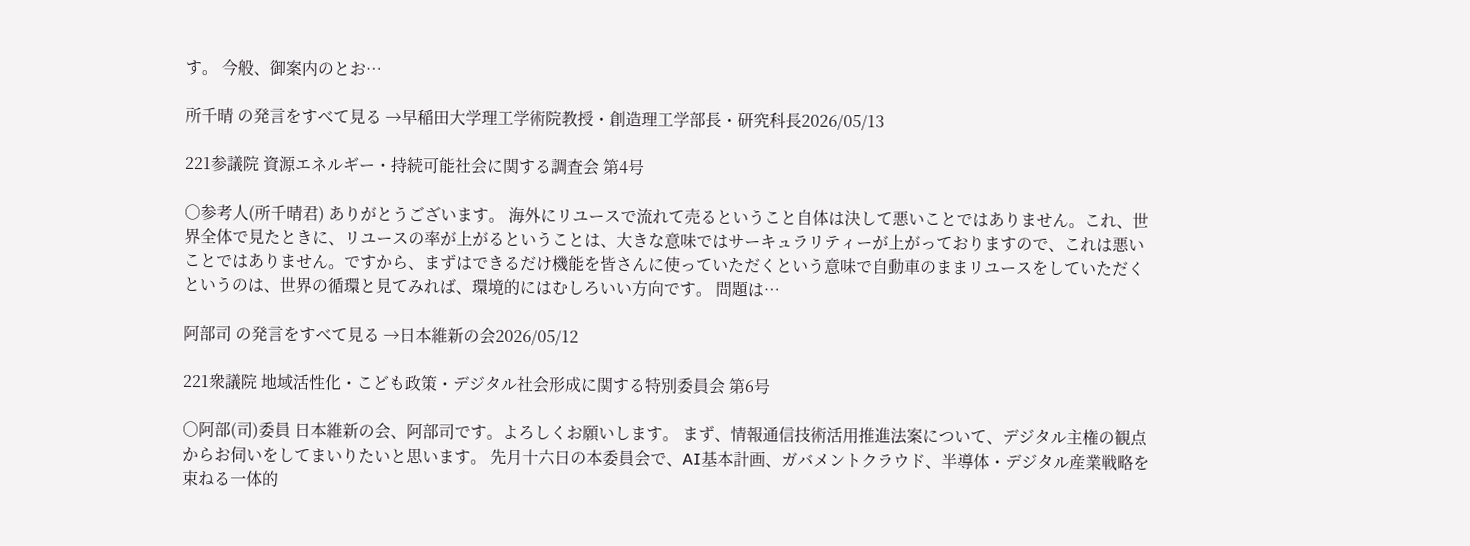す。 今般、御案内のとお…

所千晴 の発言をすべて見る →早稲田大学理工学術院教授・創造理工学部長・研究科長2026/05/13

221参議院 資源エネルギー・持続可能社会に関する調査会 第4号

○参考人(所千晴君) ありがとうございます。 海外にリユースで流れて売るということ自体は決して悪いことではありません。これ、世界全体で見たときに、リユースの率が上がるということは、大きな意味ではサーキュラリティーが上がっておりますので、これは悪いことではありません。ですから、まずはできるだけ機能を皆さんに使っていただくという意味で自動車のままリユースをしていただくというのは、世界の循環と見てみれば、環境的にはむしろいい方向です。 問題は…

阿部司 の発言をすべて見る →日本維新の会2026/05/12

221衆議院 地域活性化・こども政策・デジタル社会形成に関する特別委員会 第6号

○阿部(司)委員 日本維新の会、阿部司です。よろしくお願いします。 まず、情報通信技術活用推進法案について、デジタル主権の観点からお伺いをしてまいりたいと思います。 先月十六日の本委員会で、AI基本計画、ガバメントクラウド、半導体・デジタル産業戦略を束ねる一体的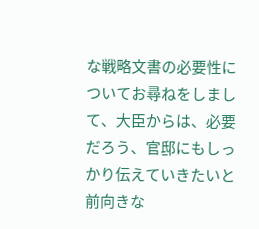な戦略文書の必要性についてお尋ねをしまして、大臣からは、必要だろう、官邸にもしっかり伝えていきたいと前向きな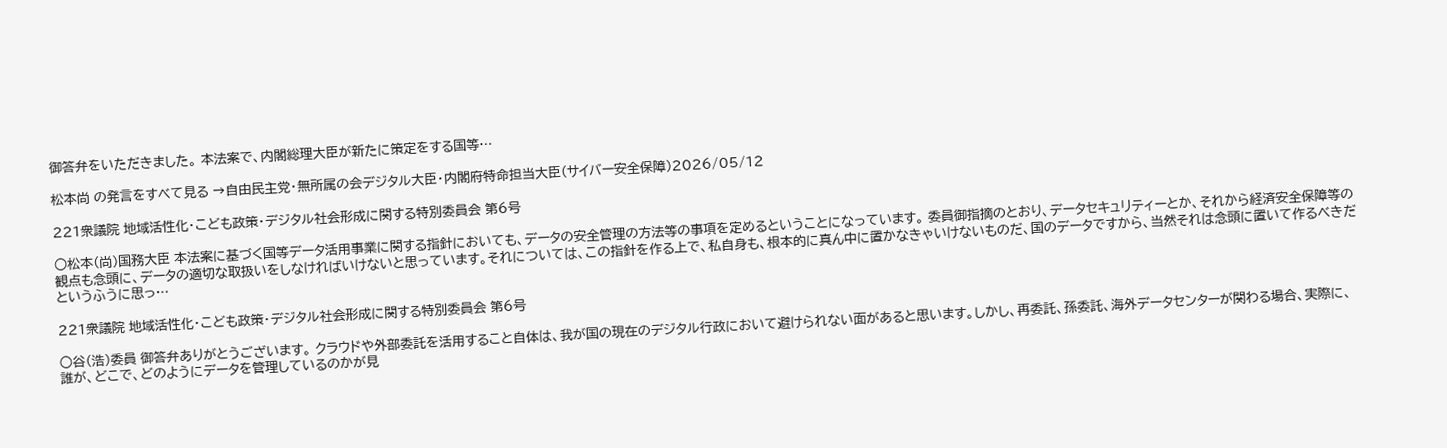御答弁をいただきました。 本法案で、内閣総理大臣が新たに策定をする国等…

松本尚 の発言をすべて見る →自由民主党・無所属の会デジタル大臣・内閣府特命担当大臣(サイバー安全保障)2026/05/12

221衆議院 地域活性化・こども政策・デジタル社会形成に関する特別委員会 第6号

○松本(尚)国務大臣 本法案に基づく国等データ活用事業に関する指針においても、データの安全管理の方法等の事項を定めるということになっています。 委員御指摘のとおり、データセキュリティーとか、それから経済安全保障等の観点も念頭に、データの適切な取扱いをしなければいけないと思っています。それについては、この指針を作る上で、私自身も、根本的に真ん中に置かなきゃいけないものだ、国のデータですから、当然それは念頭に置いて作るべきだというふうに思っ…

221衆議院 地域活性化・こども政策・デジタル社会形成に関する特別委員会 第6号

○谷(浩)委員 御答弁ありがとうございます。 クラウドや外部委託を活用すること自体は、我が国の現在のデジタル行政において避けられない面があると思います。しかし、再委託、孫委託、海外データセンターが関わる場合、実際に、誰が、どこで、どのようにデータを管理しているのかが見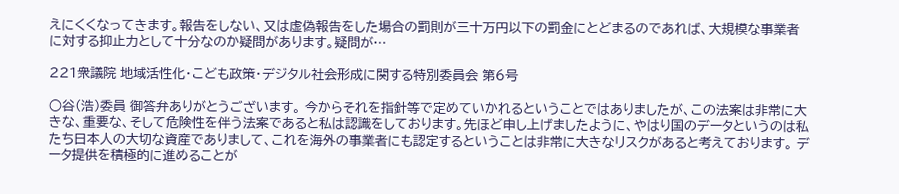えにくくなってきます。報告をしない、又は虚偽報告をした場合の罰則が三十万円以下の罰金にとどまるのであれば、大規模な事業者に対する抑止力として十分なのか疑問があります。疑問が…

221衆議院 地域活性化・こども政策・デジタル社会形成に関する特別委員会 第6号

○谷(浩)委員 御答弁ありがとうございます。 今からそれを指針等で定めていかれるということではありましたが、この法案は非常に大きな、重要な、そして危険性を伴う法案であると私は認識をしております。先ほど申し上げましたように、やはり国のデータというのは私たち日本人の大切な資産でありまして、これを海外の事業者にも認定するということは非常に大きなリスクがあると考えております。 データ提供を積極的に進めることが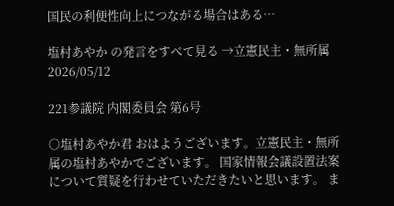国民の利便性向上につながる場合はある…

塩村あやか の発言をすべて見る →立憲民主・無所属2026/05/12

221参議院 内閣委員会 第6号

○塩村あやか君 おはようございます。立憲民主・無所属の塩村あやかでございます。 国家情報会議設置法案について質疑を行わせていただきたいと思います。 ま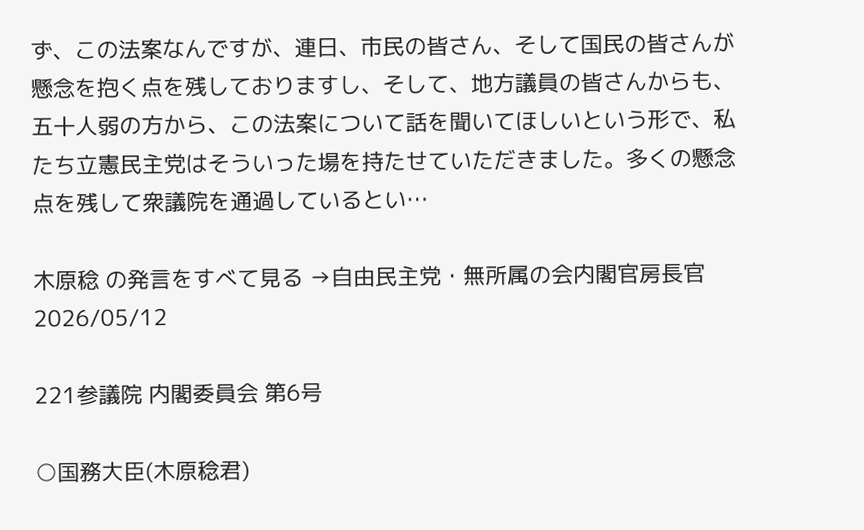ず、この法案なんですが、連日、市民の皆さん、そして国民の皆さんが懸念を抱く点を残しておりますし、そして、地方議員の皆さんからも、五十人弱の方から、この法案について話を聞いてほしいという形で、私たち立憲民主党はそういった場を持たせていただきました。多くの懸念点を残して衆議院を通過しているとい…

木原稔 の発言をすべて見る →自由民主党・無所属の会内閣官房長官2026/05/12

221参議院 内閣委員会 第6号

○国務大臣(木原稔君)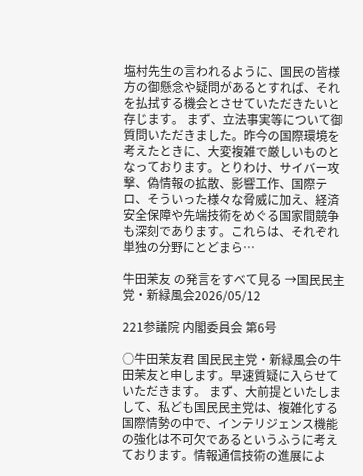塩村先生の言われるように、国民の皆様方の御懸念や疑問があるとすれば、それを払拭する機会とさせていただきたいと存じます。 まず、立法事実等について御質問いただきました。昨今の国際環境を考えたときに、大変複雑で厳しいものとなっております。とりわけ、サイバー攻撃、偽情報の拡散、影響工作、国際テロ、そういった様々な脅威に加え、経済安全保障や先端技術をめぐる国家間競争も深刻であります。これらは、それぞれ単独の分野にとどまら…

牛田茉友 の発言をすべて見る →国民民主党・新緑風会2026/05/12

221参議院 内閣委員会 第6号

○牛田茉友君 国民民主党・新緑風会の牛田茉友と申します。早速質疑に入らせていただきます。 まず、大前提といたしまして、私ども国民民主党は、複雑化する国際情勢の中で、インテリジェンス機能の強化は不可欠であるというふうに考えております。情報通信技術の進展によ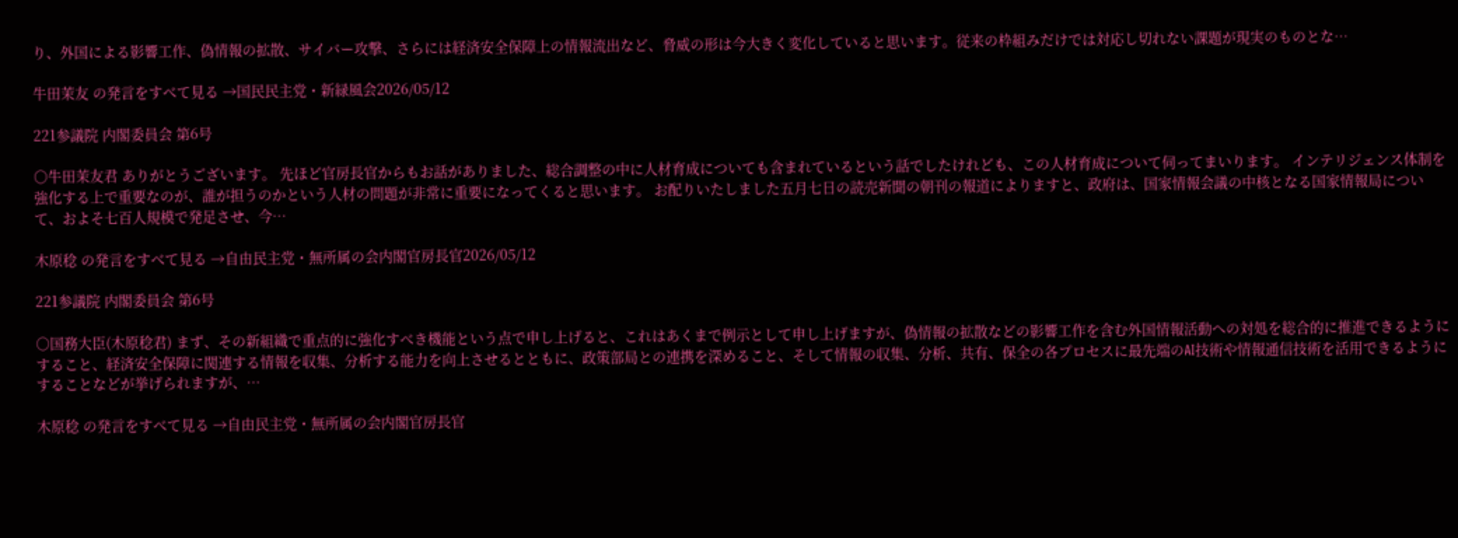り、外国による影響工作、偽情報の拡散、サイバー攻撃、さらには経済安全保障上の情報流出など、脅威の形は今大きく変化していると思います。従来の枠組みだけでは対応し切れない課題が現実のものとな…

牛田茉友 の発言をすべて見る →国民民主党・新緑風会2026/05/12

221参議院 内閣委員会 第6号

○牛田茉友君 ありがとうございます。 先ほど官房長官からもお話がありました、総合調整の中に人材育成についても含まれているという話でしたけれども、この人材育成について伺ってまいります。 インテリジェンス体制を強化する上で重要なのが、誰が担うのかという人材の問題が非常に重要になってくると思います。 お配りいたしました五月七日の読売新聞の朝刊の報道によりますと、政府は、国家情報会議の中核となる国家情報局について、およそ七百人規模で発足させ、今…

木原稔 の発言をすべて見る →自由民主党・無所属の会内閣官房長官2026/05/12

221参議院 内閣委員会 第6号

○国務大臣(木原稔君) まず、その新組織で重点的に強化すべき機能という点で申し上げると、これはあくまで例示として申し上げますが、偽情報の拡散などの影響工作を含む外国情報活動への対処を総合的に推進できるようにすること、経済安全保障に関連する情報を収集、分析する能力を向上させるとともに、政策部局との連携を深めること、そして情報の収集、分析、共有、保全の各プロセスに最先端のAI技術や情報通信技術を活用できるようにすることなどが挙げられますが、…

木原稔 の発言をすべて見る →自由民主党・無所属の会内閣官房長官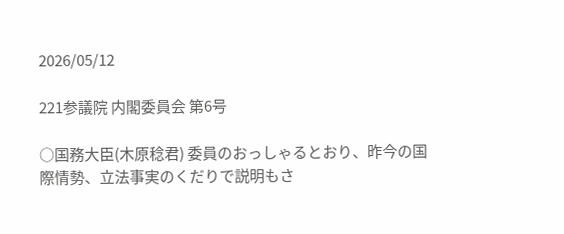2026/05/12

221参議院 内閣委員会 第6号

○国務大臣(木原稔君) 委員のおっしゃるとおり、昨今の国際情勢、立法事実のくだりで説明もさ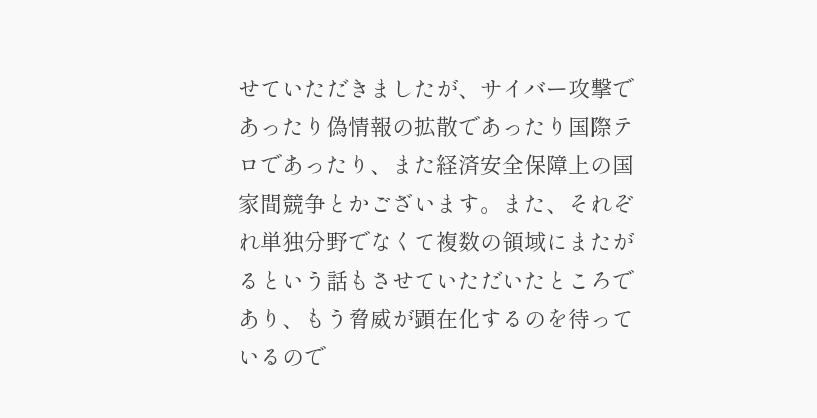せていただきましたが、サイバー攻撃であったり偽情報の拡散であったり国際テロであったり、また経済安全保障上の国家間競争とかございます。また、それぞれ単独分野でなくて複数の領域にまたがるという話もさせていただいたところであり、もう脅威が顕在化するのを待っているので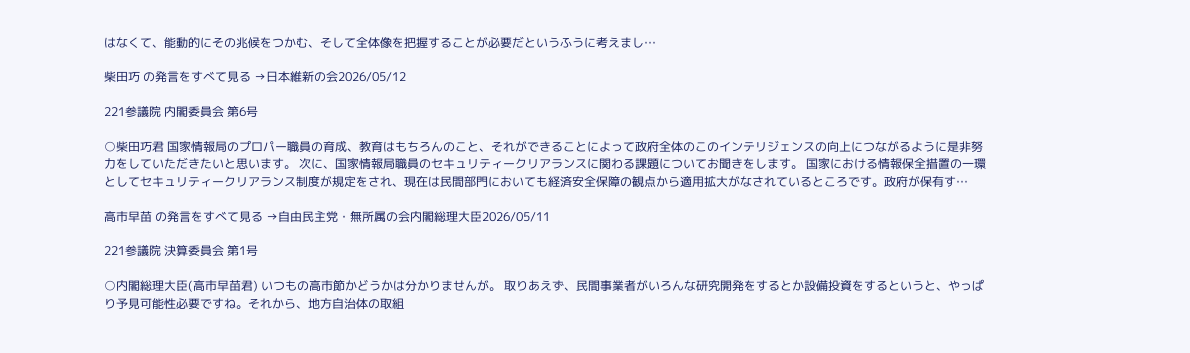はなくて、能動的にその兆候をつかむ、そして全体像を把握することが必要だというふうに考えまし…

柴田巧 の発言をすべて見る →日本維新の会2026/05/12

221参議院 内閣委員会 第6号

○柴田巧君 国家情報局のプロパー職員の育成、教育はもちろんのこと、それができることによって政府全体のこのインテリジェンスの向上につながるように是非努力をしていただきたいと思います。 次に、国家情報局職員のセキュリティークリアランスに関わる課題についてお聞きをします。 国家における情報保全措置の一環としてセキュリティークリアランス制度が規定をされ、現在は民間部門においても経済安全保障の観点から適用拡大がなされているところです。政府が保有す…

高市早苗 の発言をすべて見る →自由民主党・無所属の会内閣総理大臣2026/05/11

221参議院 決算委員会 第1号

○内閣総理大臣(高市早苗君) いつもの高市節かどうかは分かりませんが。 取りあえず、民間事業者がいろんな研究開発をするとか設備投資をするというと、やっぱり予見可能性必要ですね。それから、地方自治体の取組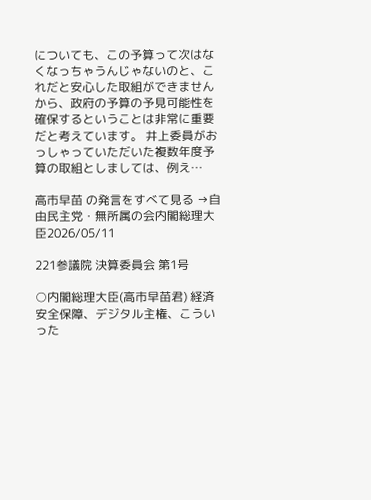についても、この予算って次はなくなっちゃうんじゃないのと、これだと安心した取組ができませんから、政府の予算の予見可能性を確保するということは非常に重要だと考えています。 井上委員がおっしゃっていただいた複数年度予算の取組としましては、例え…

高市早苗 の発言をすべて見る →自由民主党・無所属の会内閣総理大臣2026/05/11

221参議院 決算委員会 第1号

○内閣総理大臣(高市早苗君) 経済安全保障、デジタル主権、こういった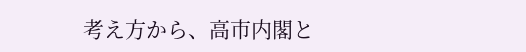考え方から、高市内閣と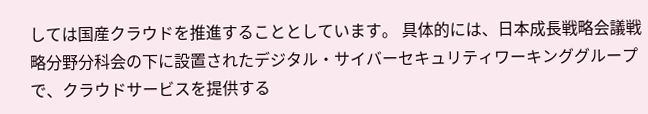しては国産クラウドを推進することとしています。 具体的には、日本成長戦略会議戦略分野分科会の下に設置されたデジタル・サイバーセキュリティワーキンググループで、クラウドサービスを提供する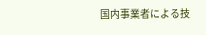国内事業者による技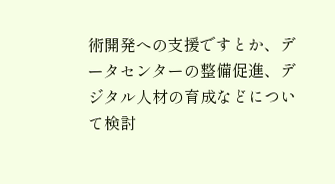術開発への支援ですとか、データセンターの整備促進、デジタル人材の育成などについて検討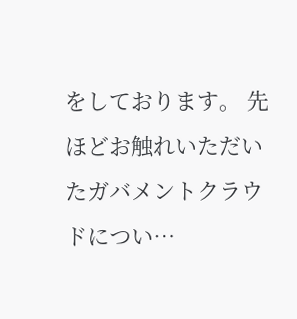をしております。 先ほどお触れいただいたガバメントクラウドについ…